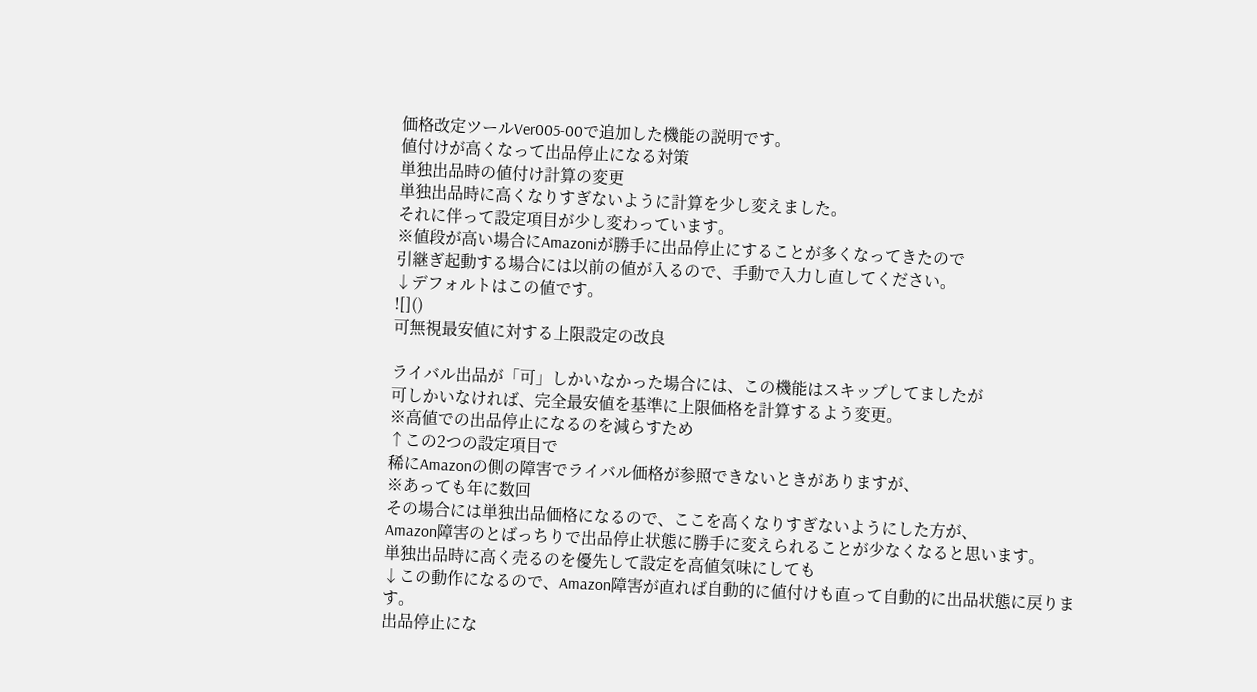価格改定ツールVer005-00で追加した機能の説明です。
値付けが高くなって出品停止になる対策
単独出品時の値付け計算の変更
単独出品時に高くなりすぎないように計算を少し変えました。
それに伴って設定項目が少し変わっています。
※値段が高い場合にAmazoniが勝手に出品停止にすることが多くなってきたので
引継ぎ起動する場合には以前の値が入るので、手動で入力し直してください。
↓デフォルトはこの値です。
![]()
可無視最安値に対する上限設定の改良

ライバル出品が「可」しかいなかった場合には、この機能はスキップしてましたが
可しかいなければ、完全最安値を基準に上限価格を計算するよう変更。
※高値での出品停止になるのを減らすため
↑この2つの設定項目で
稀にAmazonの側の障害でライバル価格が参照できないときがありますが、
※あっても年に数回
その場合には単独出品価格になるので、ここを高くなりすぎないようにした方が、
Amazon障害のとばっちりで出品停止状態に勝手に変えられることが少なくなると思います。
単独出品時に高く売るのを優先して設定を高値気味にしても
↓この動作になるので、Amazon障害が直れば自動的に値付けも直って自動的に出品状態に戻ります。
出品停止にな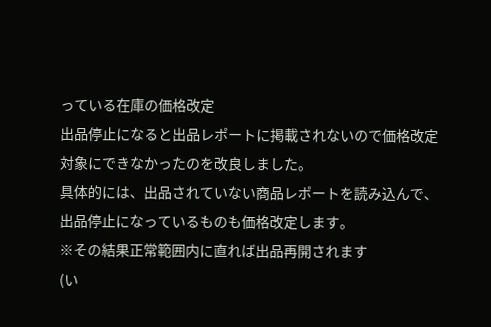っている在庫の価格改定
出品停止になると出品レポートに掲載されないので価格改定対象にできなかったのを改良しました。
具体的には、出品されていない商品レポートを読み込んで、
出品停止になっているものも価格改定します。
※その結果正常範囲内に直れば出品再開されます
(い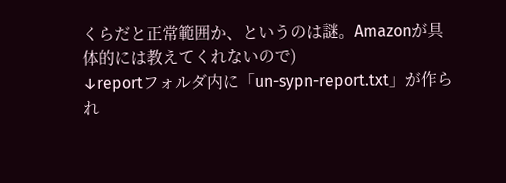くらだと正常範囲か、というのは謎。Amazonが具体的には教えてくれないので)
↓reportフォルダ内に「un-sypn-report.txt」が作られ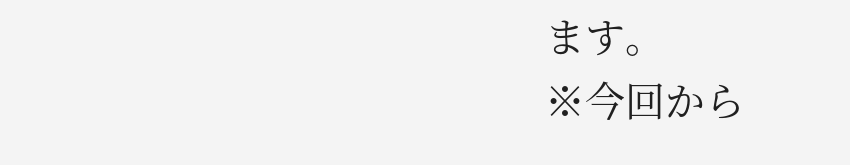ます。
※今回から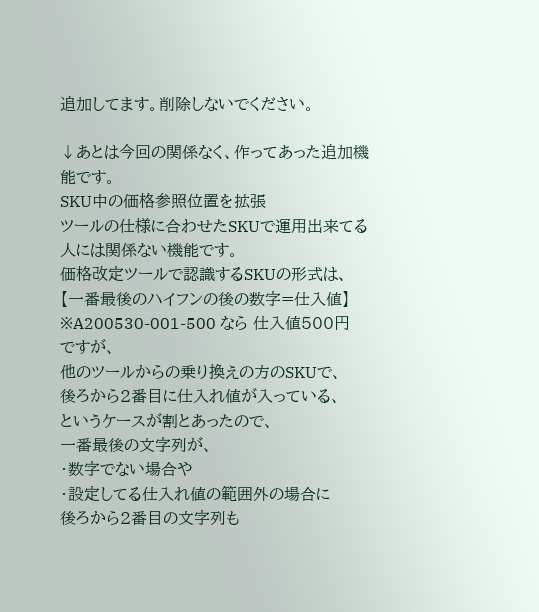追加してます。削除しないでください。

↓あとは今回の関係なく、作ってあった追加機能です。
SKU中の価格参照位置を拡張
ツールの仕様に合わせたSKUで運用出来てる人には関係ない機能です。
価格改定ツールで認識するSKUの形式は、
【一番最後のハイフンの後の数字=仕入値】
※A200530-001-500 なら 仕入値500円
ですが、
他のツールからの乗り換えの方のSKUで、
後ろから2番目に仕入れ値が入っている、
というケースが割とあったので、
一番最後の文字列が、
・数字でない場合や
・設定してる仕入れ値の範囲外の場合に
後ろから2番目の文字列も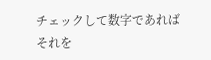チェックして数字であればそれを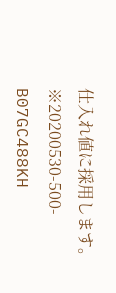仕入れ値に採用します。
※20200530-500-B07GC488KH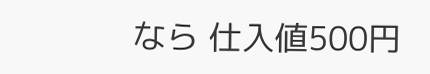なら 仕入値500円